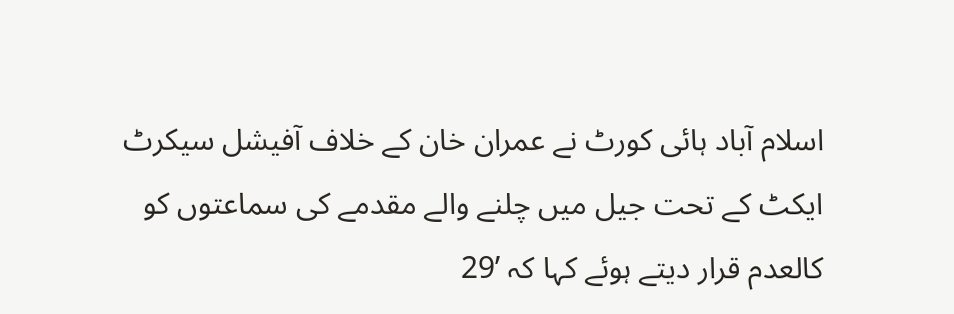اسلام آباد ہائی کورٹ نے عمران خان کے خلاف آفیشل سیکرٹ ایکٹ کے تحت جیل میں چلنے والے مقدمے کی سماعتوں کو کالعدم قرار دیتے ہوئے کہا کہ ’29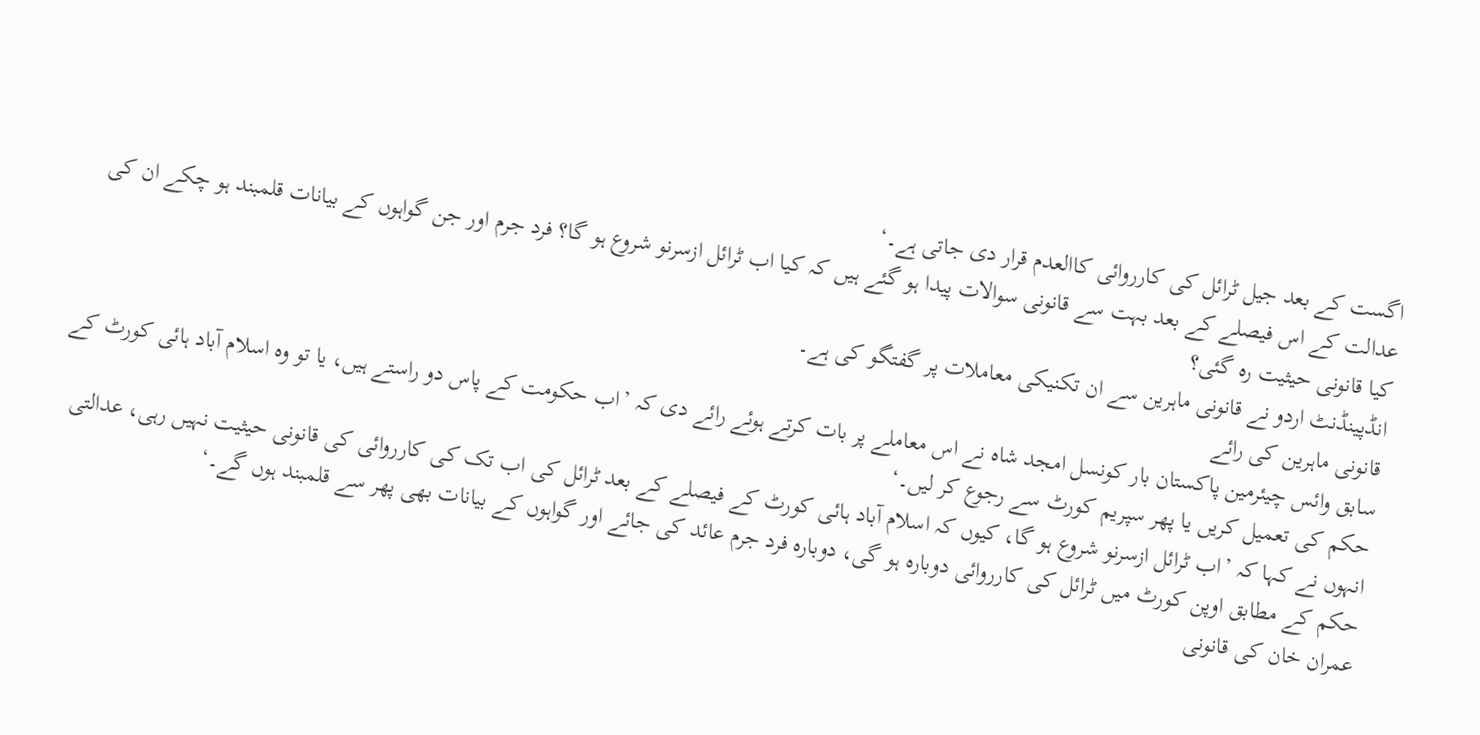اگست کے بعد جیل ٹرائل کی کارروائی کاالعدم قرار دی جاتی ہے۔‘
عدالت کے اس فیصلے کے بعد بہت سے قانونی سوالات پیدا ہو گئے ہیں کہ کیا اب ٹرائل ازسرنو شروع ہو گا؟ فرد جرم اور جن گواہوں کے بیانات قلمبند ہو چکے ان کی کیا قانونی حیثیت رہ گئی؟
انڈپینڈنٹ اردو نے قانونی ماہرین سے ان تکنیکی معاملات پر گفتگو کی ہے۔
قانونی ماہرین کی رائے
سابق وائس چیئرمین پاکستان بار کونسل امجد شاہ نے اس معاملے پر بات کرتے ہوئے رائے دی کہ ’اب حکومت کے پاس دو راستے ہیں، یا تو وہ اسلام آباد ہائی کورٹ کے حکم کی تعمیل کریں یا پھر سپریم کورٹ سے رجوع کر لیں۔‘
انہوں نے کہا کہ ’اب ٹرائل ازسرنو شروع ہو گا، کیوں کہ اسلام آباد ہائی کورٹ کے فیصلے کے بعد ٹرائل کی اب تک کی کارروائی کی قانونی حیثیت نہیں رہی، عدالتی حکم کے مطابق اوپن کورٹ میں ٹرائل کی کارروائی دوبارہ ہو گی، دوبارہ فرد جرم عائد کی جائے اور گواہوں کے بیانات بھی پھر سے قلمبند ہوں گے۔‘
عمران خان کی قانونی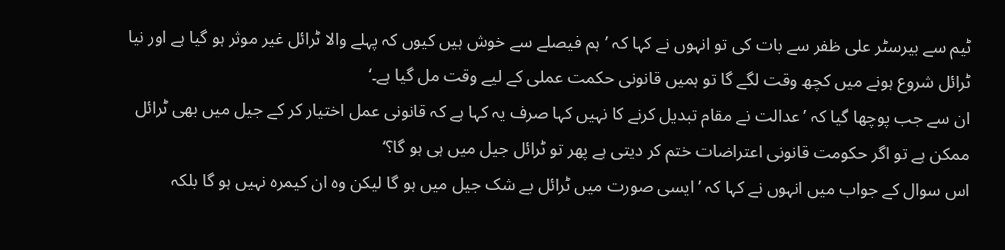ٹیم سے بیرسٹر علی ظفر سے بات کی تو انہوں نے کہا کہ ’ہم فیصلے سے خوش ہیں کیوں کہ پہلے والا ٹرائل غیر موثر ہو گیا ہے اور نیا ٹرائل شروع ہونے میں کچھ وقت لگے گا تو ہمیں قانونی حکمت عملی کے لیے وقت مل گیا ہے۔‘
ان سے جب پوچھا گیا کہ ’عدالت نے مقام تبدیل کرنے کا نہیں کہا صرف یہ کہا ہے کہ قانونی عمل اختیار کر کے جیل میں بھی ٹرائل ممکن ہے تو اگر حکومت قانونی اعتراضات ختم کر دیتی ہے پھر تو ٹرائل جیل میں ہی ہو گا؟‘
اس سوال کے جواب میں انہوں نے کہا کہ ’ایسی صورت میں ٹرائل بے شک جیل میں ہو گا لیکن وہ ان کیمرہ نہیں ہو گا بلکہ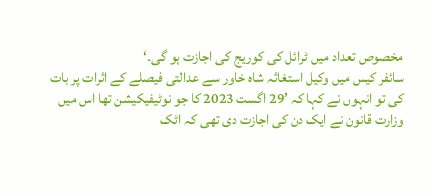مخصوص تعداد میں ٹرائل کی کوریج کی اجازت ہو گی۔‘
سائفر کیس میں وکیل استغاثہ شاہ خاور سے عدالتی فیصلے کے اثرات پر بات کی تو انہوں نے کہا کہ ’29 اگست 2023 کا جو نوٹیفیکیشن تھا اس میں وزارت قانون نے ایک دن کی اجازت دی تھی کہ اٹک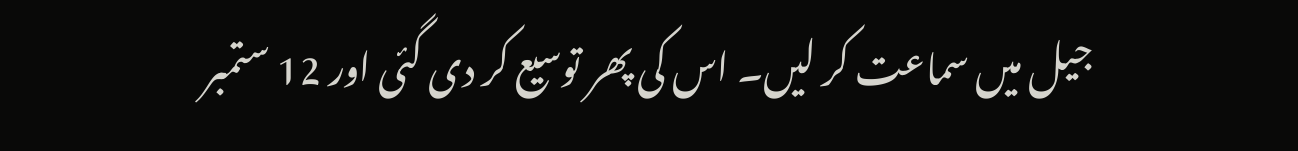جیل میں سماعت کر لیں۔ اس کی پھر توسیع کر دی گئی اور 12 ستمبر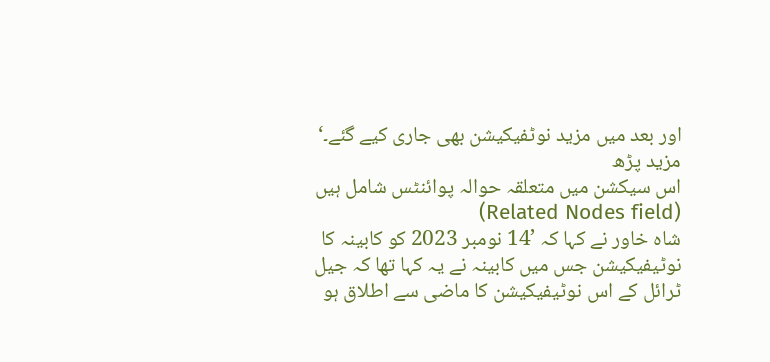اور بعد میں مزید نوٹفیکیشن بھی جاری کیے گئے۔‘
مزید پڑھ
اس سیکشن میں متعلقہ حوالہ پوائنٹس شامل ہیں (Related Nodes field)
شاہ خاور نے کہا کہ ’14 نومبر 2023 کو کابینہ کا نوٹیفیکیشن جس میں کابینہ نے یہ کہا تھا کہ جیل ٹرائل کے اس نوٹیفیکیشن کا ماضی سے اطلاق ہو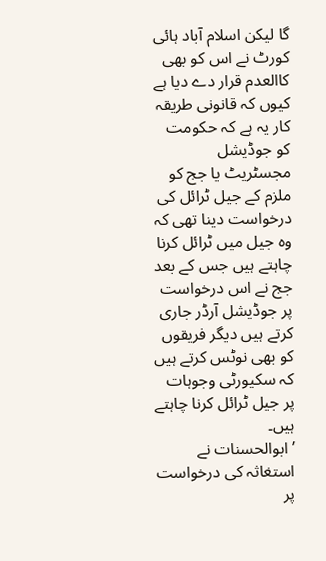گا لیکن اسلام آباد ہائی کورٹ نے اس کو بھی کاالعدم قرار دے دیا ہے کیوں کہ قانونی طریقہ کار یہ ہے کہ حکومت کو جوڈیشل مجسٹریٹ یا جج کو ملزم کے جیل ٹرائل کی درخواست دینا تھی کہ وہ جیل میں ٹرائل کرنا چاہتے ہیں جس کے بعد جج نے اس درخواست پر جوڈیشل آرڈر جاری کرتے ہیں دیگر فریقوں کو بھی نوٹس کرتے ہیں کہ سکیورٹی وجوہات پر جیل ٹرائل کرنا چاہتے ہیں۔
’ابوالحسنات نے استغاثہ کی درخواست پر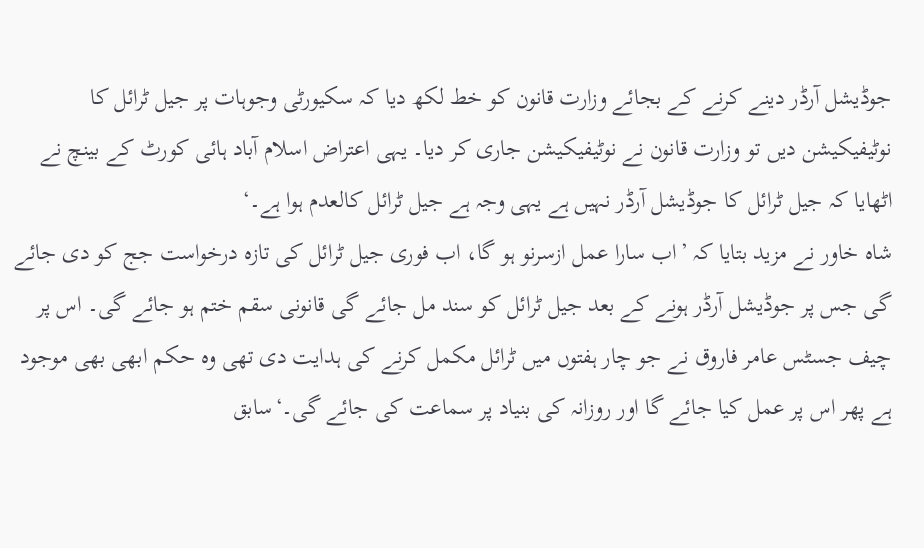جوڈیشل آرڈر دینے کرنے کے بجائے وزارت قانون کو خط لکھ دیا کہ سکیورٹی وجوہات پر جیل ٹرائل کا نوٹیفیکیشن دیں تو وزارت قانون نے نوٹیفیکیشن جاری کر دیا۔ یہی اعتراض اسلام آباد ہائی کورٹ کے بینچ نے اٹھایا کہ جیل ٹرائل کا جوڈیشل آرڈر نہیں ہے یہی وجہ ہے جیل ٹرائل کالعدم ہوا ہے۔‘
شاہ خاور نے مزید بتایا کہ ’اب سارا عمل ازسرنو ہو گا، اب فوری جیل ٹرائل کی تازہ درخواست جج کو دی جائے گی جس پر جوڈیشل آرڈر ہونے کے بعد جیل ٹرائل کو سند مل جائے گی قانونی سقم ختم ہو جائے گی۔ اس پر چیف جسٹس عامر فاروق نے جو چار ہفتوں میں ٹرائل مکمل کرنے کی ہدایت دی تھی وہ حکم ابھی بھی موجود ہے پھر اس پر عمل کیا جائے گا اور روزانہ کی بنیاد پر سماعت کی جائے گی۔‘سابق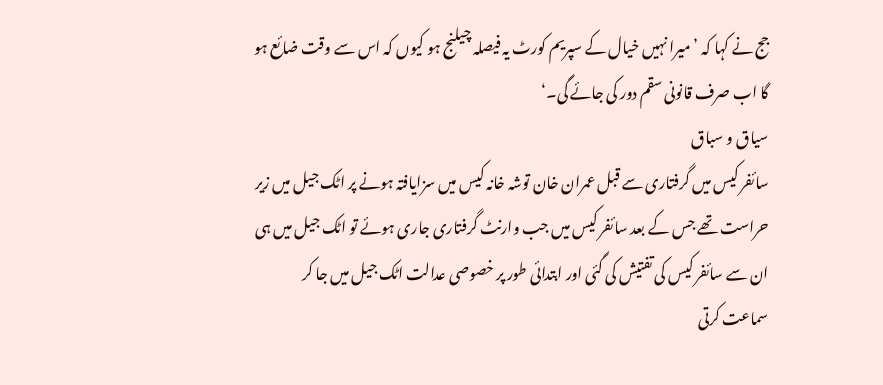جج نے کہا کہ ’میرا نہیں خیال کے سپریم کورٹ یہ فیصلہ چیلنج ہو کیوں کہ اس سے وقت ضائع ہو گا اب صرف قانونی سقم دور کی جائے گی۔‘
سیاق و سباق
سائفر کیس میں گرفتاری سے قبل عمران خان توشہ خانہ کیس میں سزایافتہ ہونے پر اٹک جیل میں زیر حراست تھے جس کے بعد سائفر کیس میں جب وارنٹ گرفتاری جاری ہوئے تو اٹک جیل میں ہی ان سے سائفر کیس کی تفتیش کی گئی اور ابتدائی طور پر خصوصی عدالت اٹک جیل میں جا کر سماعت کرتی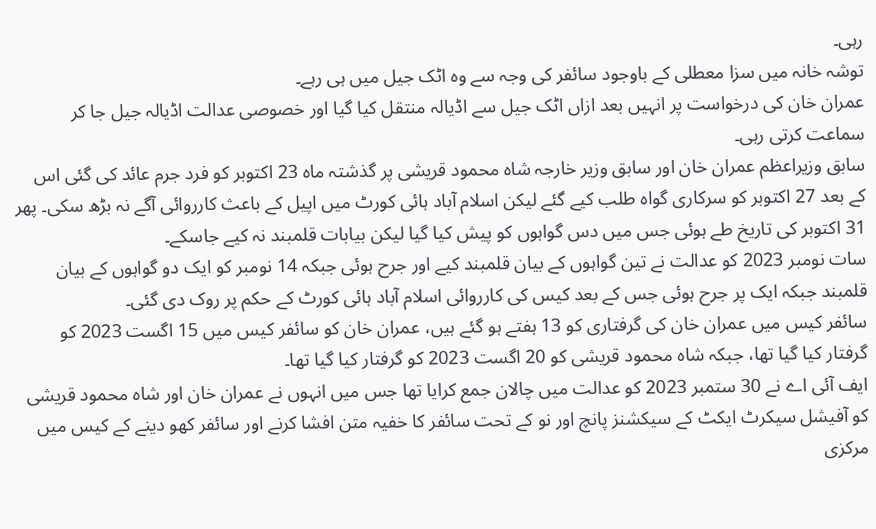رہی۔
توشہ خانہ میں سزا معطلی کے باوجود سائفر کی وجہ سے وہ اٹک جیل میں ہی رہے۔
عمران خان کی درخواست پر انہیں بعد ازاں اٹک جیل سے اڈیالہ منتقل کیا گیا اور خصوصی عدالت اڈیالہ جیل جا کر سماعت کرتی رہی۔
سابق وزیراعظم عمران خان اور سابق وزیر خارجہ شاہ محمود قریشی پر گذشتہ ماہ 23 اکتوبر کو فرد جرم عائد کی گئی اس کے بعد 27 اکتوبر کو سرکاری گواہ طلب کیے گئے لیکن اسلام آباد ہائی کورٹ میں اپیل کے باعث کارروائی آگے نہ بڑھ سکی۔ پھر 31 اکتوبر کی تاریخ طے ہوئی جس میں دس گواہوں کو پیش کیا گیا لیکن بیابات قلمبند نہ کیے جاسکے۔
سات نومبر 2023 کو عدالت نے تین گواہوں کے بیان قلمبند کیے اور جرح ہوئی جبکہ 14 نومبر کو ایک دو گواہوں کے بیان قلمبند جبکہ ایک پر جرح ہوئی جس کے بعد کیس کی کارروائی اسلام آباد ہائی کورٹ کے حکم پر روک دی گئی۔
سائفر کیس میں عمران خان کی گرفتاری کو 13 ہفتے ہو گئے ہیں، عمران خان کو سائفر کیس میں 15 اگست 2023 کو گرفتار کیا گیا تھا، جبکہ شاہ محمود قریشی کو 20 اگست 2023 کو گرفتار کیا گیا تھا۔
ایف آئی اے نے 30 ستمبر 2023 کو عدالت میں چالان جمع کرایا تھا جس میں انہوں نے عمران خان اور شاہ محمود قریشی کو آفیشل سیکرٹ ایکٹ کے سیکشنز پانچ اور نو کے تحت سائفر کا خفیہ متن افشا کرنے اور سائفر کھو دینے کے کیس میں مرکزی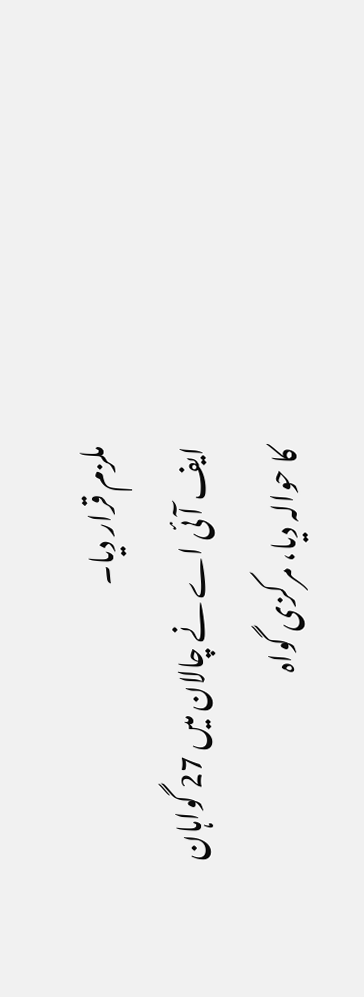ملزم قرار دیا۔
ایف آئی اے نے چالان میں 27 گواہان کا حوالہ دیا، مرکزی گواہ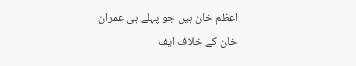اعظم خان ہیں جو پہلے ہی عمران خان کے خلاف ایف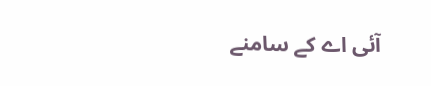آئی اے کے سامنے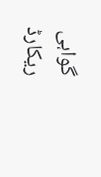گواہی ریکارڈ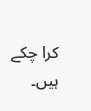کرا چکے ہیں۔